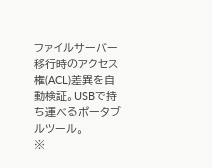ファイルサーバー移行時のアクセス権(ACL)差異を自動検証。USBで持ち運べるポータブルツール。
※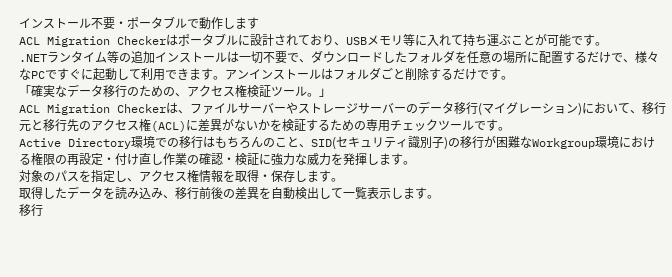インストール不要・ポータブルで動作します
ACL Migration Checkerはポータブルに設計されており、USBメモリ等に入れて持ち運ぶことが可能です。
.NETランタイム等の追加インストールは一切不要で、ダウンロードしたフォルダを任意の場所に配置するだけで、様々なPCですぐに起動して利用できます。アンインストールはフォルダごと削除するだけです。
「確実なデータ移行のための、アクセス権検証ツール。」
ACL Migration Checkerは、ファイルサーバーやストレージサーバーのデータ移行(マイグレーション)において、移行元と移行先のアクセス権(ACL)に差異がないかを検証するための専用チェックツールです。
Active Directory環境での移行はもちろんのこと、SID(セキュリティ識別子)の移行が困難なWorkgroup環境における権限の再設定・付け直し作業の確認・検証に強力な威力を発揮します。
対象のパスを指定し、アクセス権情報を取得・保存します。
取得したデータを読み込み、移行前後の差異を自動検出して一覧表示します。
移行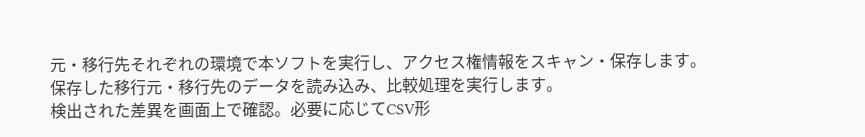元・移行先それぞれの環境で本ソフトを実行し、アクセス権情報をスキャン・保存します。
保存した移行元・移行先のデータを読み込み、比較処理を実行します。
検出された差異を画面上で確認。必要に応じてCSV形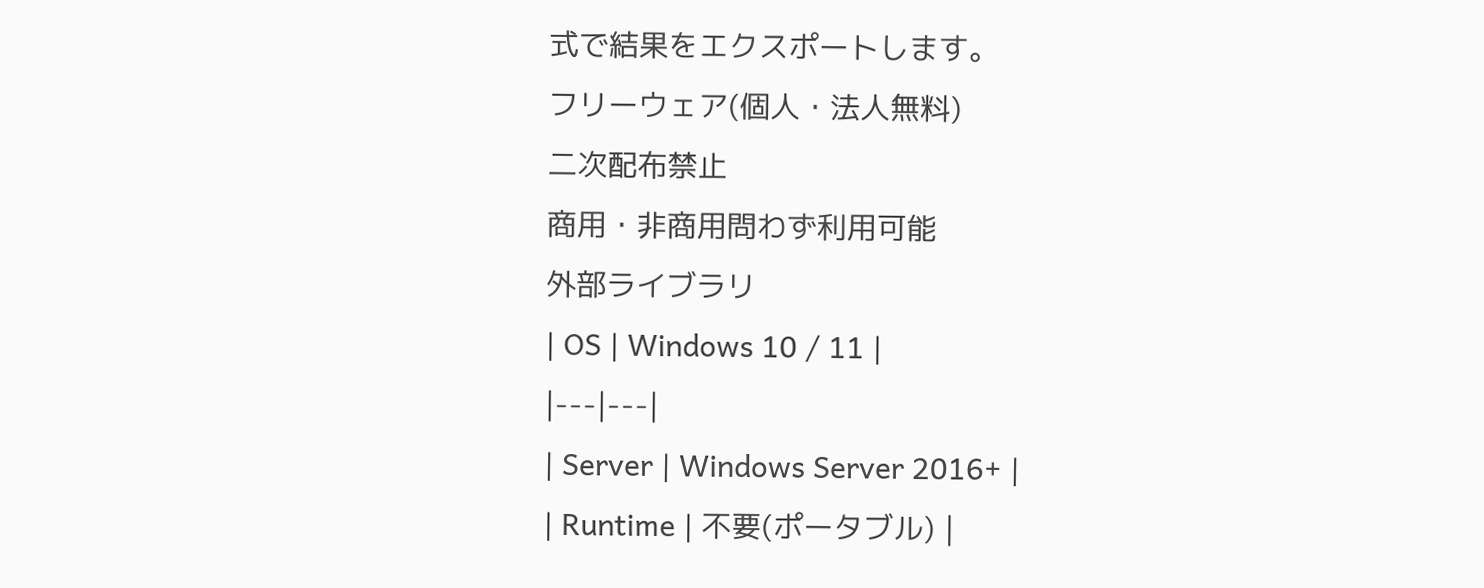式で結果をエクスポートします。
フリーウェア(個人・法人無料)
二次配布禁止
商用・非商用問わず利用可能
外部ライブラリ
| OS | Windows 10 / 11 |
|---|---|
| Server | Windows Server 2016+ |
| Runtime | 不要(ポータブル) |